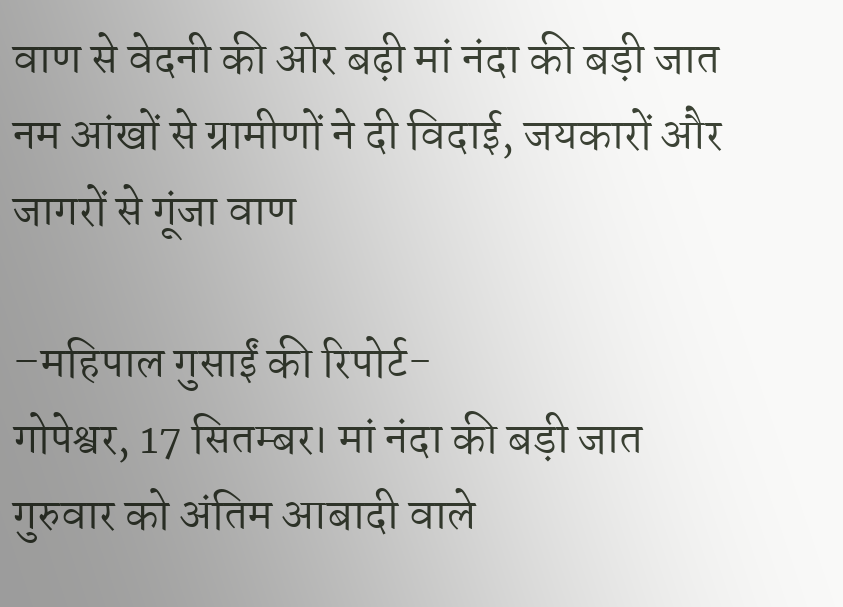वाण से वेदनी की ओर बढ़ी मां नंदा की बड़ी जात
नम आंखों से ग्रामीणों ने दी विदाई, जयकारों और जागरों से गूंजा वाण

–महिपाल गुसाईं की रिपोर्ट-
गोपेश्वर, 17 सितम्बर। मां नंदा की बड़ी जात गुरुवार को अंतिम आबादी वाले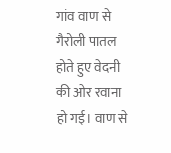गांव वाण से गैरोली पातल होते हुए वेदनी की ओर रवाना हो गई। वाण से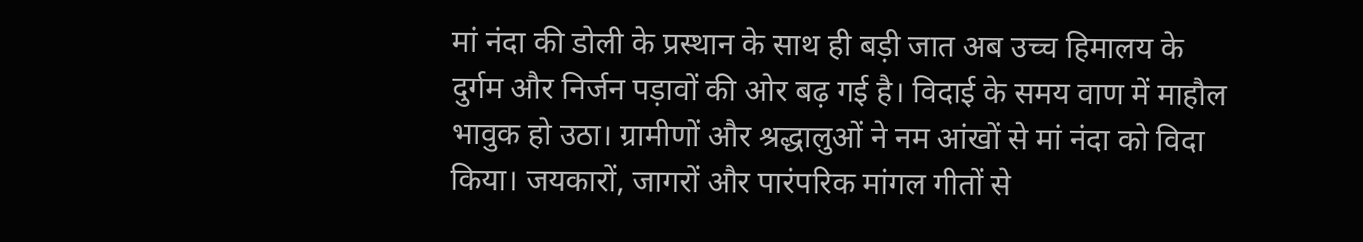मां नंदा की डोली के प्रस्थान के साथ ही बड़ी जात अब उच्च हिमालय के दुर्गम और निर्जन पड़ावों की ओर बढ़ गई है। विदाई के समय वाण में माहौल भावुक हो उठा। ग्रामीणों और श्रद्धालुओं ने नम आंखों से मां नंदा को विदा किया। जयकारों, जागरों और पारंपरिक मांगल गीतों से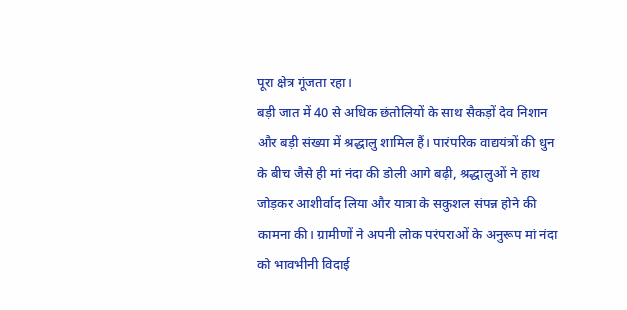पूरा क्षेत्र गूंजता रहा।
बड़ी जात में 40 से अधिक छंतोलियों के साथ सैकड़ों देव निशान और बड़ी संख्या में श्रद्धालु शामिल हैं। पारंपरिक वाद्ययंत्रों की धुन के बीच जैसे ही मां नंदा की डोली आगे बढ़ी, श्रद्धालुओं ने हाथ जोड़कर आशीर्वाद लिया और यात्रा के सकुशल संपन्न होने की कामना की। ग्रामीणों ने अपनी लोक परंपराओं के अनुरूप मां नंदा को भावभीनी विदाई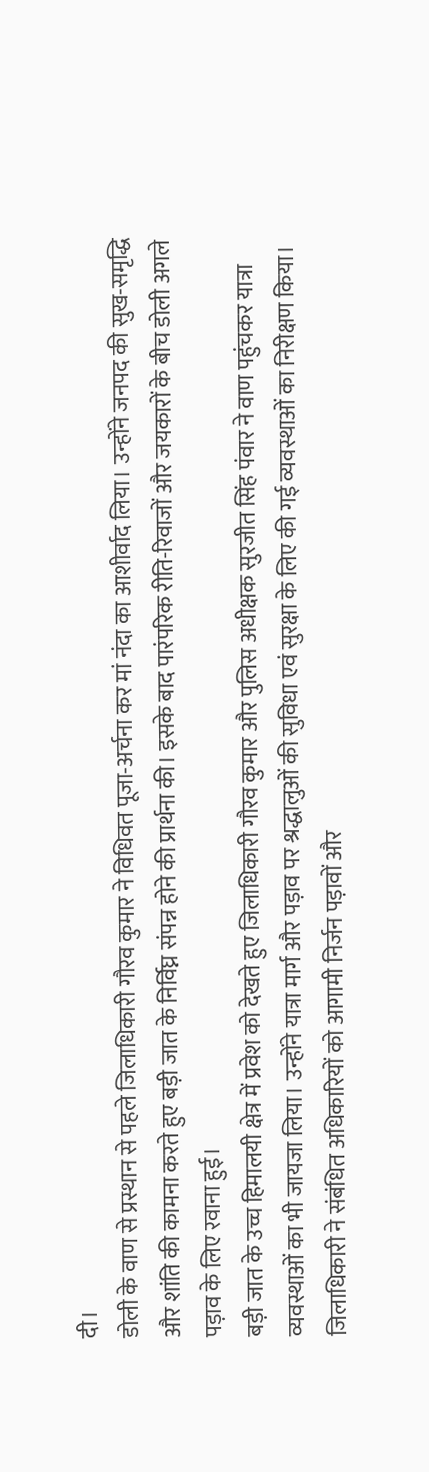दी।
डोली के वाण से प्रस्थान से पहले जिलाधिकारी गौरव कुमार ने विधिवत पूजा-अर्चना कर मां नंदा का आशीर्वाद लिया। उन्होंने जनपद की सुख-समृद्धि और शांति की कामना करते हुए बड़ी जात के निर्विघ्न संपन्न होने की प्रार्थना की। इसके बाद पारंपरिक रीति-रिवाजों और जयकारों के बीच डोली अगले पड़ाव के लिए रवाना हुई।
बड़ी जात के उच्च हिमालयी क्षेत्र में प्रवेश को देखते हुए जिलाधिकारी गौरव कुमार और पुलिस अधीक्षक सुरजीत सिंह पंवार ने वाण पहुंचकर यात्रा व्यवस्थाओं का भी जायजा लिया। उन्होंने यात्रा मार्ग और पड़ाव पर श्रद्धालुओं की सुविधा एवं सुरक्षा के लिए की गई व्यवस्थाओं का निरीक्षण किया।
जिलाधिकारी ने संबंधित अधिकारियों को आगामी निर्जन पड़ावों और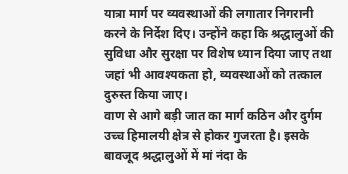यात्रा मार्ग पर व्यवस्थाओं की लगातार निगरानी करने के निर्देश दिए। उन्होंने कहा कि श्रद्धालुओं की सुविधा और सुरक्षा पर विशेष ध्यान दिया जाए तथा जहां भी आवश्यकता हो, व्यवस्थाओं को तत्काल दुरुस्त किया जाए।
वाण से आगे बड़ी जात का मार्ग कठिन और दुर्गम उच्च हिमालयी क्षेत्र से होकर गुजरता है। इसके बावजूद श्रद्धालुओं में मां नंदा के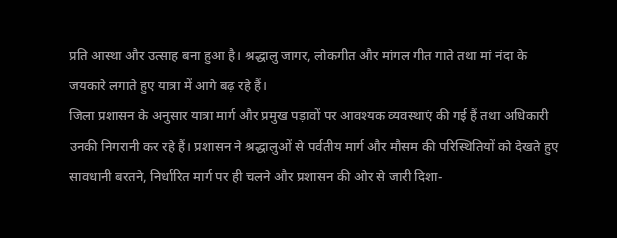प्रति आस्था और उत्साह बना हुआ है। श्रद्धालु जागर, लोकगीत और मांगल गीत गाते तथा मां नंदा के जयकारे लगाते हुए यात्रा में आगे बढ़ रहे हैं।
जिला प्रशासन के अनुसार यात्रा मार्ग और प्रमुख पड़ावों पर आवश्यक व्यवस्थाएं की गई हैं तथा अधिकारी उनकी निगरानी कर रहे हैं। प्रशासन ने श्रद्धालुओं से पर्वतीय मार्ग और मौसम की परिस्थितियों को देखते हुए सावधानी बरतने, निर्धारित मार्ग पर ही चलने और प्रशासन की ओर से जारी दिशा-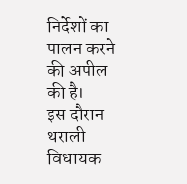निर्देशों का पालन करने की अपील की है।
इस दौरान थराली विधायक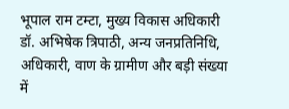भूपाल राम टम्टा, मुख्य विकास अधिकारी डॉ. अभिषेक त्रिपाठी, अन्य जनप्रतिनिधि, अधिकारी, वाण के ग्रामीण और बड़ी संख्या में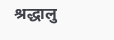श्रद्धालु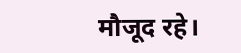मौजूद रहे।